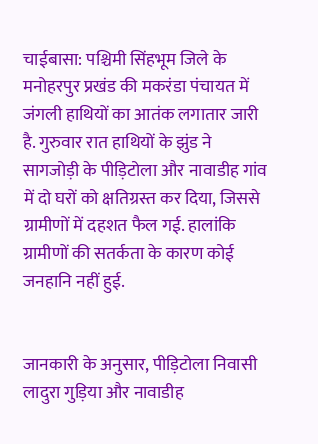चाईबासा: पश्चिमी सिंहभूम जिले के मनोहरपुर प्रखंड की मकरंडा पंचायत में जंगली हाथियों का आतंक लगातार जारी है. गुरुवार रात हाथियों के झुंड ने सागजोड़ी के पीड़िटोला और नावाडीह गांव में दो घरों को क्षतिग्रस्त कर दिया, जिससे ग्रामीणों में दहशत फैल गई. हालांकि ग्रामीणों की सतर्कता के कारण कोई जनहानि नहीं हुई.


जानकारी के अनुसार, पीड़िटोला निवासी लादुरा गुड़िया और नावाडीह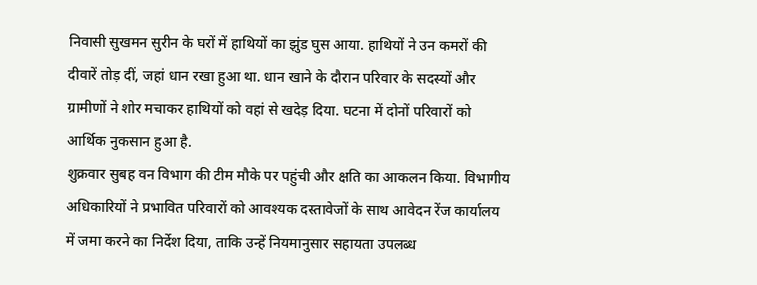निवासी सुखमन सुरीन के घरों में हाथियों का झुंड घुस आया. हाथियों ने उन कमरों की दीवारें तोड़ दीं, जहां धान रखा हुआ था. धान खाने के दौरान परिवार के सदस्यों और ग्रामीणों ने शोर मचाकर हाथियों को वहां से खदेड़ दिया. घटना में दोनों परिवारों को आर्थिक नुकसान हुआ है.
शुक्रवार सुबह वन विभाग की टीम मौके पर पहुंची और क्षति का आकलन किया. विभागीय अधिकारियों ने प्रभावित परिवारों को आवश्यक दस्तावेजों के साथ आवेदन रेंज कार्यालय में जमा करने का निर्देश दिया, ताकि उन्हें नियमानुसार सहायता उपलब्ध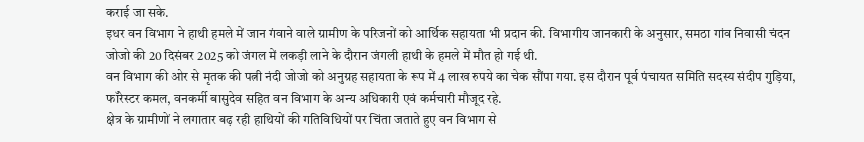कराई जा सके.
इधर वन विभाग ने हाथी हमले में जान गंवाने वाले ग्रामीण के परिजनों को आर्थिक सहायता भी प्रदान की. विभागीय जानकारी के अनुसार, समठा गांव निवासी चंदन जोजो की 20 दिसंबर 2025 को जंगल में लकड़ी लाने के दौरान जंगली हाथी के हमले में मौत हो गई थी.
वन विभाग की ओर से मृतक की पत्नी नंदी जोजो को अनुग्रह सहायता के रूप में 4 लाख रुपये का चेक सौंपा गया. इस दौरान पूर्व पंचायत समिति सदस्य संदीप गुड़िया, फॉरेस्टर कमल, वनकर्मी बासुदेव सहित वन विभाग के अन्य अधिकारी एवं कर्मचारी मौजूद रहे.
क्षेत्र के ग्रामीणों ने लगातार बढ़ रही हाथियों की गतिविधियों पर चिंता जताते हुए वन विभाग से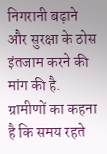निगरानी बढ़ाने और सुरक्षा के ठोस इंतजाम करने की मांग की है. ग्रामीणों का कहना है कि समय रहते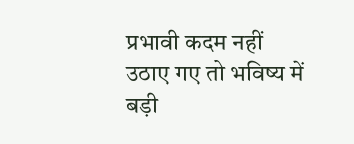प्रभावी कदम नहीं उठाए गए तो भविष्य में बड़ी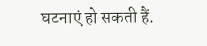घटनाएं हो सकती हैं.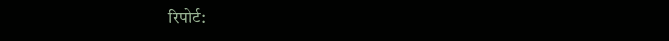रिपोर्ट: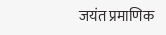जयंत प्रमाणिक